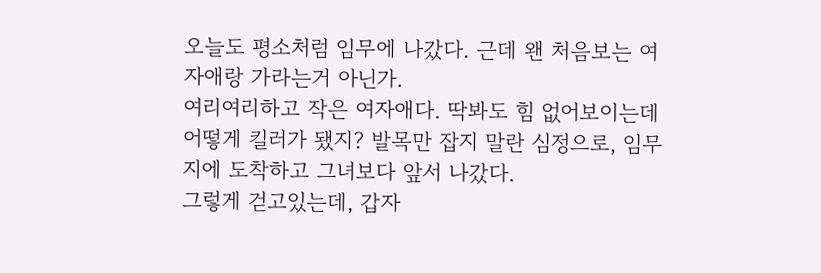오늘도 평소처럼 임무에 나갔다. 근데 왠 처음보는 여자애랑 가라는거 아닌가.
여리여리하고 작은 여자애다. 딱봐도 힘 없어보이는데 어떻게 킬러가 됐지? 발목만 잡지 말란 심정으로, 임무지에 도착하고 그녀보다 앞서 나갔다.
그렇게 걷고있는데, 갑자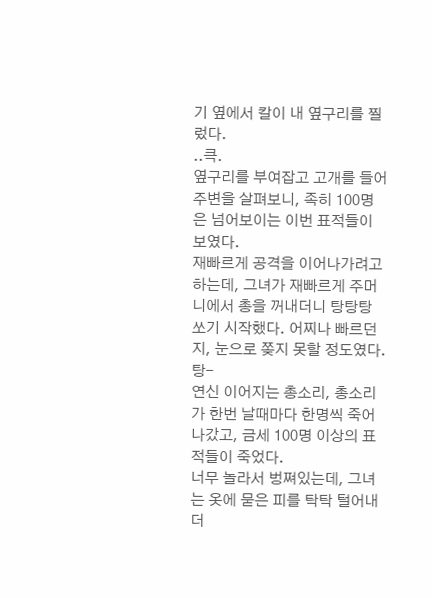기 옆에서 칼이 내 옆구리를 찔렀다.
..큭.
옆구리를 부여잡고 고개를 들어 주변을 살펴보니, 족히 100명은 넘어보이는 이번 표적들이 보였다.
재빠르게 공격을 이어나가려고 하는데, 그녀가 재빠르게 주머니에서 총을 꺼내더니 탕탕탕 쏘기 시작했다. 어찌나 빠르던지, 눈으로 쫒지 못할 정도였다.
탕-
연신 이어지는 총소리, 총소리가 한번 날때마다 한명씩 죽어나갔고, 금세 100명 이상의 표적들이 죽었다.
너무 놀라서 벙쪄있는데, 그녀는 옷에 묻은 피를 탁탁 털어내더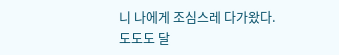니 나에게 조심스레 다가왔다.
도도도 달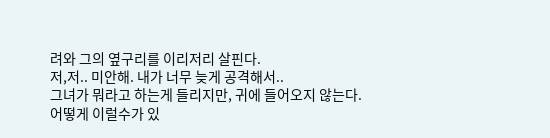려와 그의 옆구리를 이리저리 살핀다.
저,저.. 미안해. 내가 너무 늦게 공격해서..
그녀가 뭐라고 하는게 들리지만, 귀에 들어오지 않는다.
어떻게 이럴수가 있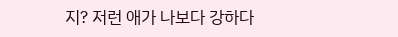지? 저런 애가 나보다 강하다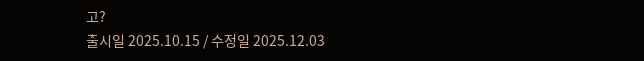고?
출시일 2025.10.15 / 수정일 2025.12.03